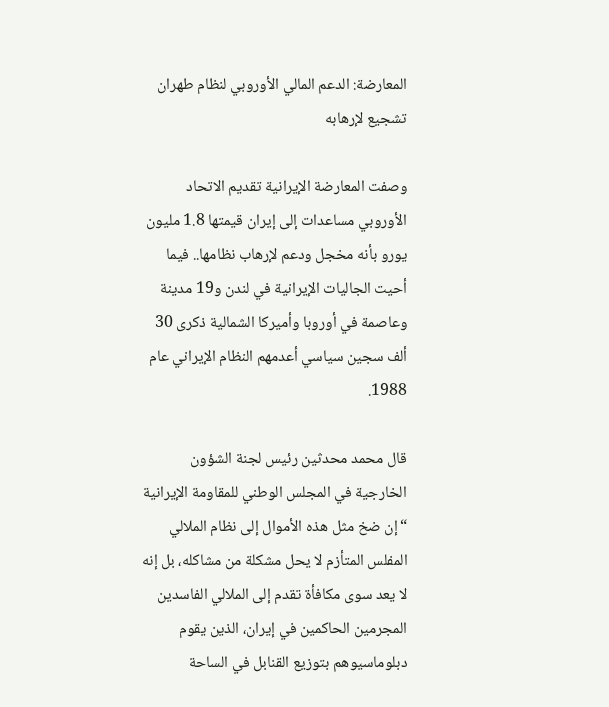المعارضة: الدعم المالي الأوروبي لنظام طهران تشجيع لإرهابه

وصفت المعارضة الإيرانية تقديم الاتحاد الأوروبي مساعدات إلى إيران قيمتها 1.8 مليون يورو بأنه مخجل ودعم لإرهاب نظامها.. فيما أحيت الجاليات الإيرانية في لندن و19 مدينة وعاصمة في أوروبا وأميركا الشمالية ذكرى 30 ألف سجين سياسي أعدمهم النظام الإيراني عام 1988.

قال محمد محدثين رئيس لجنة الشؤون الخارجية في المجلس الوطني للمقاومة الإيرانية “إن ضخ مثل هذه الأموال إلى نظام الملالي المفلس المتأزم لا يحل مشكلة من مشاكله، بل إنه لا يعد سوى مكافأة تقدم إلى الملالي الفاسدين المجرمين الحاكمين في إيران، الذين يقوم دبلوماسيوهم بتوزيع القنابل في الساحة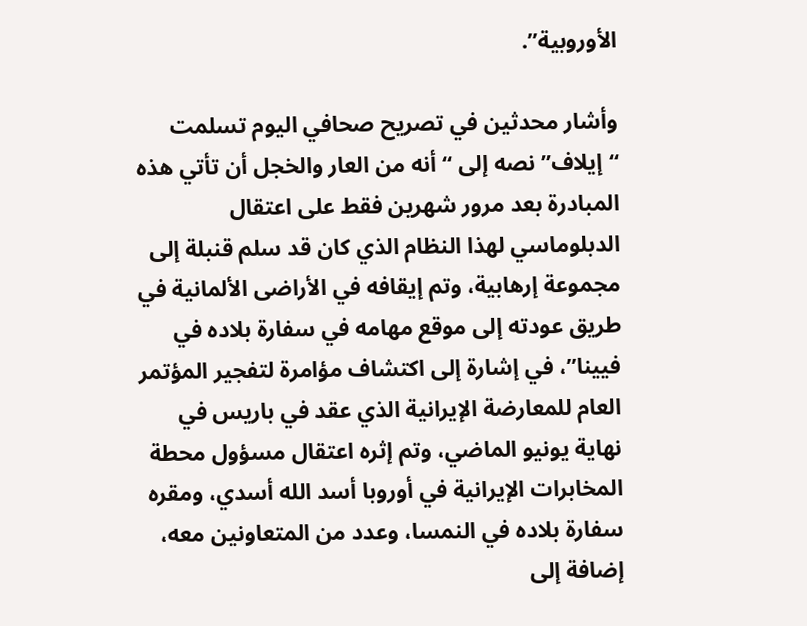الأوروبية”.

وأشار محدثين في تصريح صحافي اليوم تسلمت “إيلاف” نصه إلى “أنه من العار والخجل أن تأتي هذه المبادرة بعد مرور شهرين فقط على اعتقال الدبلوماسي لهذا النظام الذي كان قد سلم قنبلة إلى مجموعة إرهابية، وتم إيقافه في الأراضى الألمانية في طريق عودته إلى موقع مهامه في سفارة بلاده في فيينا”، في إشارة إلى اكتشاف مؤامرة لتفجير المؤتمر العام للمعارضة الإيرانية الذي عقد في باريس في نهاية يونيو الماضي، وتم إثره اعتقال مسؤول محطة المخابرات الإيرانية في أوروبا أسد الله أسدي، ومقره سفارة بلاده في النمسا، وعدد من المتعاونين معه، إضافة إلى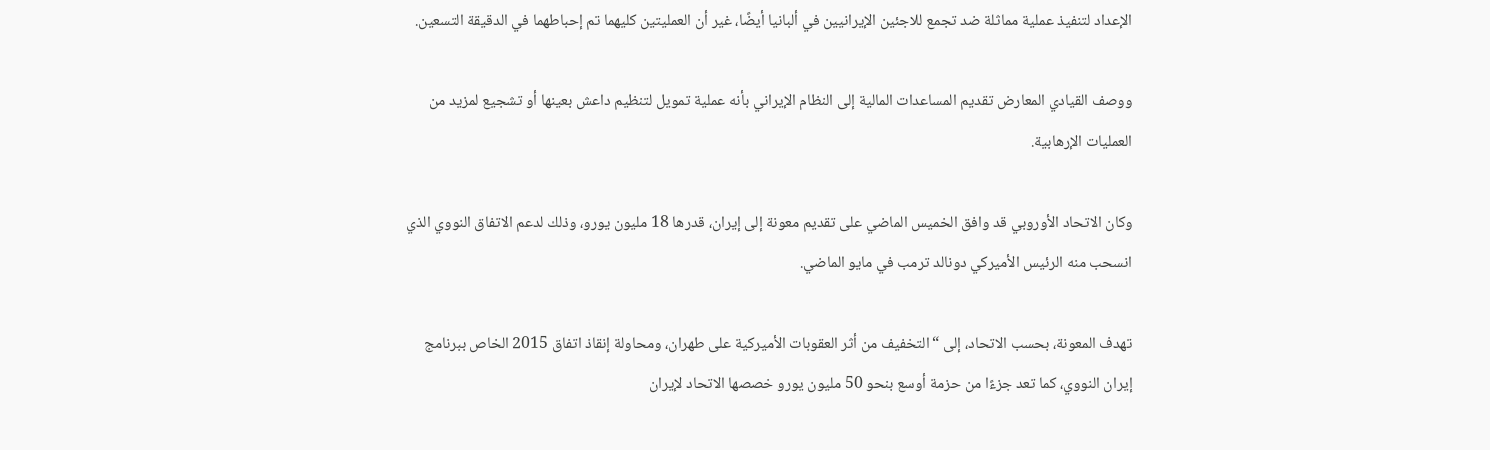الإعداد لتنفيذ عملية مماثلة ضد تجمع للاجئين الإيرانيين في ألبانيا أيضًا، غير أن العمليتين كليهما تم إحباطهما في الدقيقة التسعين.

ووصف القيادي المعارض تقديم المساعدات المالية إلى النظام الإيراني بأنه عملية تمويل لتنظيم داعش بعينها أو تشجيع لمزيد من العمليات الإرهابية.

وكان الاتحاد الأوروبي قد وافق الخميس الماضي على تقديم معونة إلى إيران، قدرها 18 مليون يورو، وذلك لدعم الاتفاق النووي الذي انسحب منه الرئيس الأميركي دونالد ترمب في مايو الماضي.

تهدف المعونة، بحسب الاتحاد، إلى “التخفيف من أثر العقوبات الأميركية على طهران، ومحاولة إنقاذ اتفاق 2015 الخاص ببرنامج إيران النووي، كما تعد جزءًا من حزمة أوسع بنحو 50 مليون يورو خصصها الاتحاد لإيران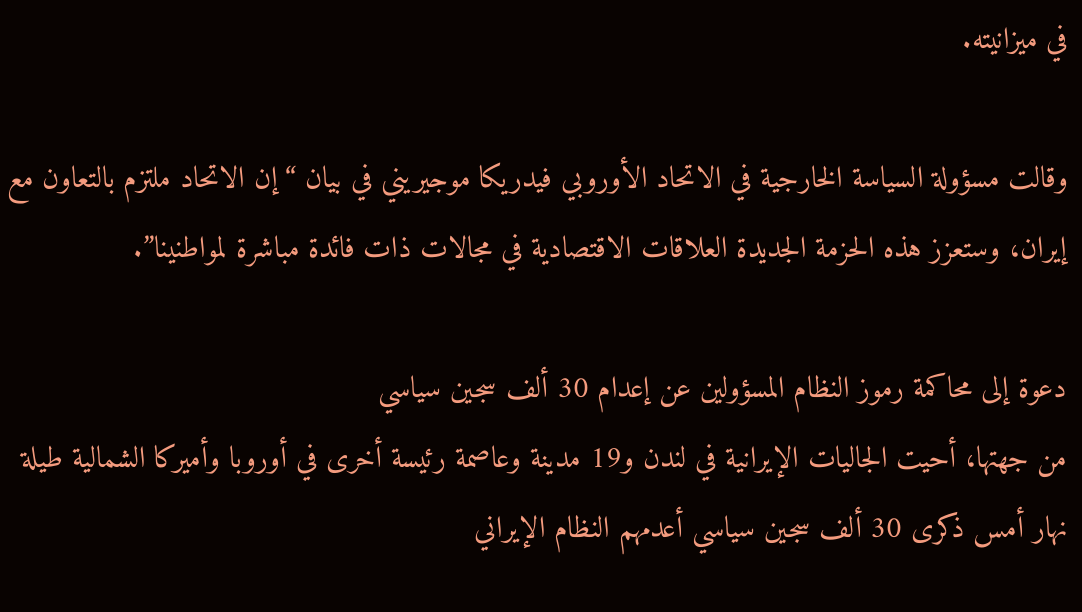في ميزانيته.

وقالت مسؤولة السياسة الخارجية في الاتحاد الأوروبي فيدريكا موجيريني في بيان “إن الاتحاد ملتزم بالتعاون مع إيران، وستعزز هذه الحزمة الجديدة العلاقات الاقتصادية في مجالات ذات فائدة مباشرة لمواطنينا”.

دعوة إلى محاكمة رموز النظام المسؤولين عن إعدام 30 ألف سجين سياسي
من جهتها، أحيت الجاليات الإيرانية في لندن و19 مدينة وعاصمة رئيسة أخرى في أوروبا وأميركا الشمالية طيلة نهار أمس ذكرى 30 ألف سجين سياسي أعدمهم النظام الإيراني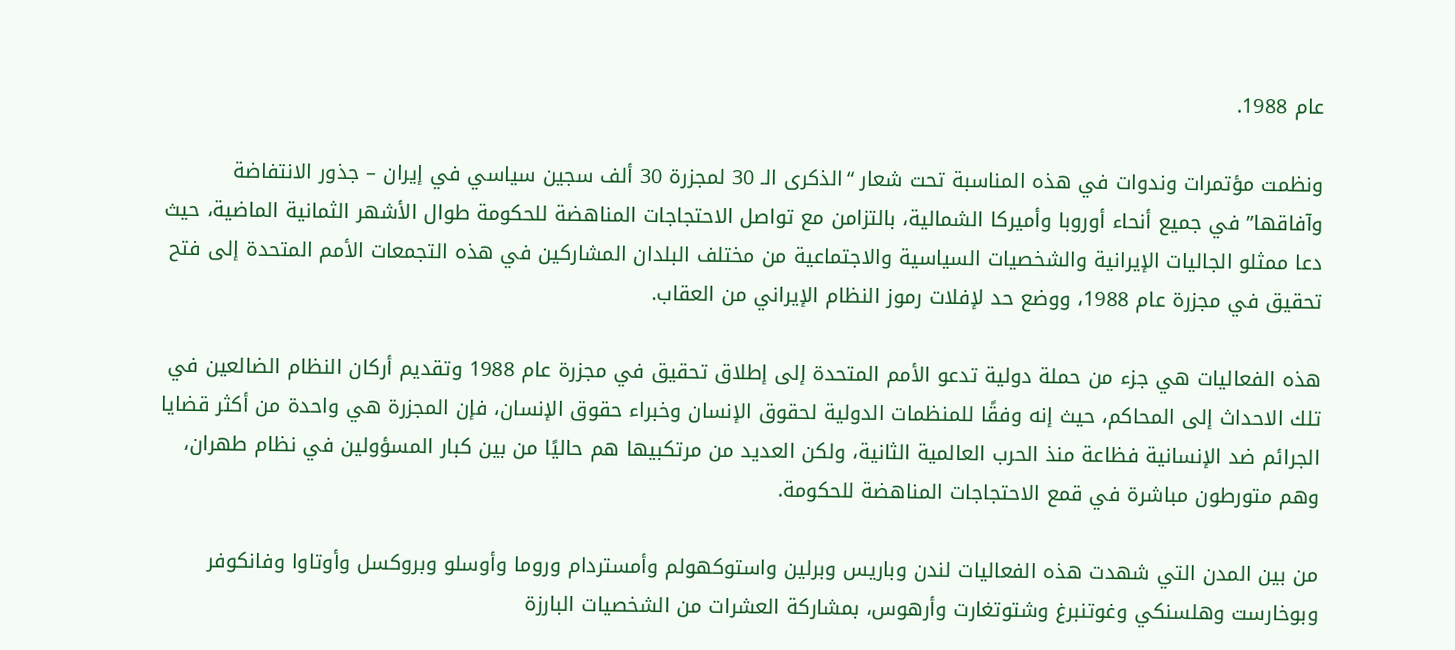عام 1988.

ونظمت مؤتمرات وندوات في هذه المناسبة تحت شعار “الذكرى الـ 30 لمجزرة 30 ألف سجين سياسي في إيران – جذور الانتفاضة وآفاقها” في جميع أنحاء أوروبا وأميركا الشمالية، بالتزامن مع تواصل الاحتجاجات المناهضة للحكومة طوال الأشهر الثمانية الماضية، حيث دعا ممثلو الجاليات الإيرانية والشخصيات السياسية والاجتماعية من مختلف البلدان المشاركين في هذه التجمعات الأمم المتحدة إلى فتح تحقيق في مجزرة عام 1988، ووضع حد لإفلات رموز النظام الإيراني من العقاب.

هذه الفعاليات هي جزء من حملة دولية تدعو الأمم المتحدة إلى إطلاق تحقيق في مجزرة عام 1988 وتقديم أركان النظام الضالعين في تلك الاحداث إلى المحاكم، حيث إنه وفقًا للمنظمات الدولية لحقوق الإنسان وخبراء حقوق الإنسان، فإن المجزرة هي واحدة من أكثر قضايا الجرائم ضد الإنسانية فظاعة منذ الحرب العالمية الثانية، ولكن العديد من مرتكبيها هم حاليًا من بين كبار المسؤولين في نظام طهران، وهم متورطون مباشرة في قمع الاحتجاجات المناهضة للحكومة.

من بين المدن التي شهدت هذه الفعاليات لندن وباريس وبرلين واستوكهولم وأمستردام وروما وأوسلو وبروكسل وأوتاوا وفانكوفر وبوخارست وهلسنكي وغوتنبرغ وشتوتغارت وأرهوس، بمشاركة العشرات من الشخصيات البارزة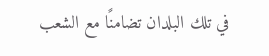في تلك البلدان تضامنًا مع الشعب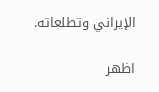الإيراني وتطلعاته.

اظهر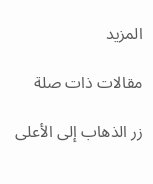المزيد

مقالات ذات صلة

زر الذهاب إلى الأعلى